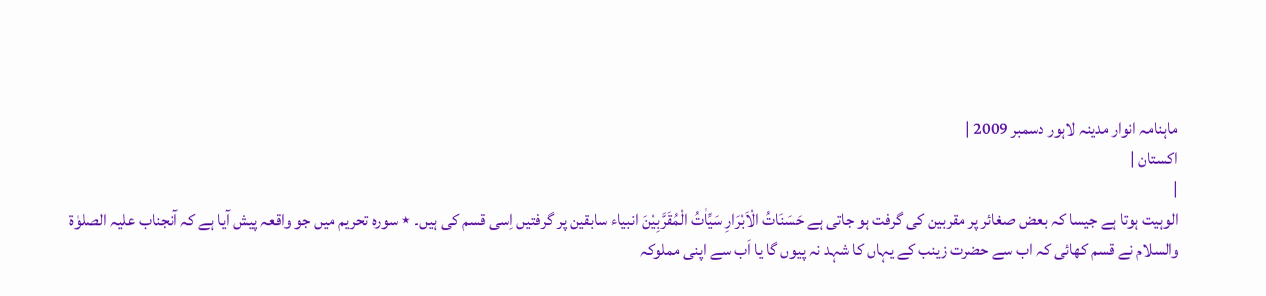ماہنامہ انوار مدینہ لاہور دسمبر 2009 |
اكستان |
|
الوہیت ہوتا ہے جیسا کہ بعض صغائر پر مقربین کی گرفت ہو جاتی ہے حَسَنَاتُ الْاَبْرَارِ سَیِّاٰتُ الْمُقَرَّبِیْنَ انبیاء سابقین پر گرفتیں اِسی قسم کی ہیں۔ ٭ سورہ تحریم میں جو واقعہ پیش آیا ہے کہ آنجناب علیہ الصلوٰة والسلام نے قسم کھائی کہ اب سے حضرت زینب کے یہاں کا شہد نہ پیوں گا یا اَب سے اپنی مملوکہ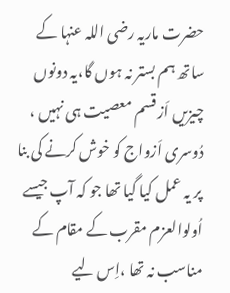حضرت ماریہ رضی اللہ عنہا کے ساتھ ہم بستر نہ ہوں گا،یہ دونوں چیزیں اَز قسم معصیت ہی نہیں ، دُوسری اَزواج کو خوش کرنے کی بنا پر یہ عمل کیا گیا تھا جو کہ آپ جیسے اُولوالعزم مقرب کے مقام کے مناسب نہ تھا ،اِس لیے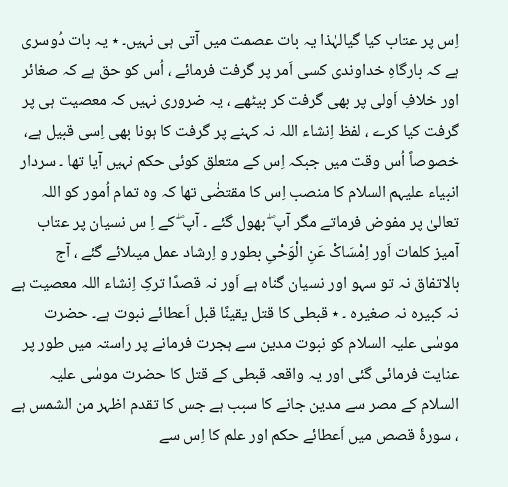اِس پر عتاب کیا گیالہٰذا یہ بات عصمت میں آتی ہی نہیں۔ ٭ یہ بات دُوسری ہے کہ بارگاہِ خداوندی کسی اَمر پر گرفت فرمائے ، اُس کو حق ہے کہ صغائر اور خلافِ اَولی پر بھی گرفت کر بیٹھے ، یہ ضروری نہیں کہ معصیت ہی پر گرفت کیا کرے ، لفظ اِنشاء اللہ نہ کہنے پر گرفت کا ہونا بھی اِسی قبیل ہے، خصوصاً اُس وقت میں جبکہ اِس کے متعلق کوئی حکم نہیں آیا تھا ۔ سردار انبیاء علیہم السلام کا منصب اِس کا مقتضٰی تھا کہ وہ تمام اُمور کو اللہ تعالیٰ پر مفوض فرماتے مگر آپ ۖ بھول گئے ۔ آپ ۖ کے اِ س نسیان پر عتاب آمیز کلمات اَور اِمْسَاکْ عَنِ الْوَحْیِ بطور و اِرشاد عمل میںلائے گئے ، آج بالاتفاق نہ تو سہو اور نسیان گناہ ہے اَور نہ قصدًا ترکِ اِنشاء اللہ معصیت ہے نہ کبیرہ نہ صغیرہ ۔ ٭ قبطی کا قتل یقینًا قبل اَعطائے نبوت ہے۔ حضرت موسٰی علیہ السلام کو نبوت مدین سے ہجرت فرمانے پر راستہ میں طور پر عنایت فرمائی گئی اور یہ واقعہ قبطی کے قتل کا حضرت موسٰی علیہ السلام کے مصر سے مدین جانے کا سبب ہے جس کا تقدم اظہر من الشمس ہے ، سورۂ قصص میں اَعطائے حکم اور علم کا اِس سے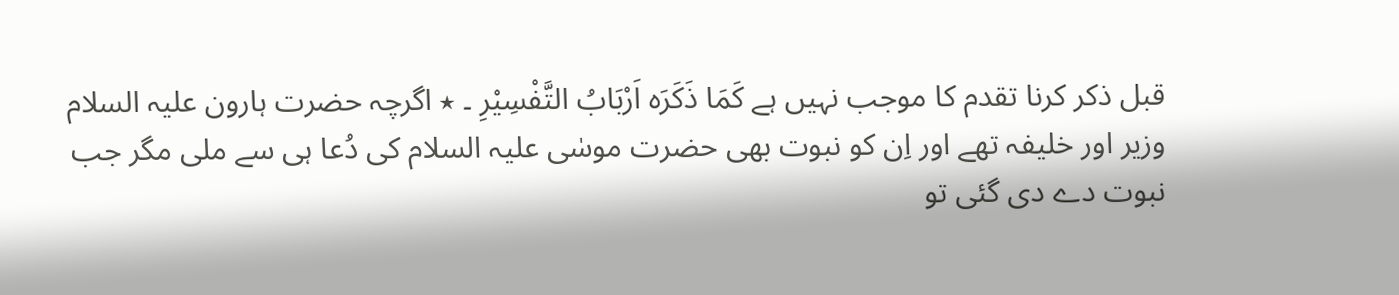قبل ذکر کرنا تقدم کا موجب نہیں ہے کَمَا ذَکَرَہ اَرْبَابُ التَّفْسِیْرِ ۔ ٭ اگرچہ حضرت ہارون علیہ السلام وزیر اور خلیفہ تھے اور اِن کو نبوت بھی حضرت موسٰی علیہ السلام کی دُعا ہی سے ملی مگر جب نبوت دے دی گئی تو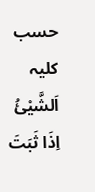حسب کلیہ اَلشَّیْئُ اِذَا ثَبَتَ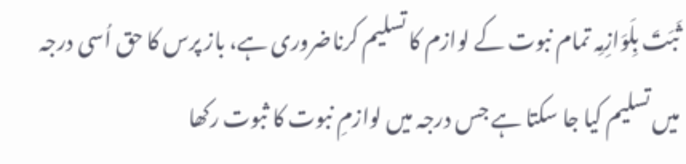ثَبَتَ بِلَوَازِمِہ تمام نبوت کے لوازم کا تسلیم کرناضروری ہے، باز پرس کا حق اُسی درجہ میں تسلیم کیا جا سکتا ہے جس درجہ میں لوازمِ نبوت کا ثبوت رکھا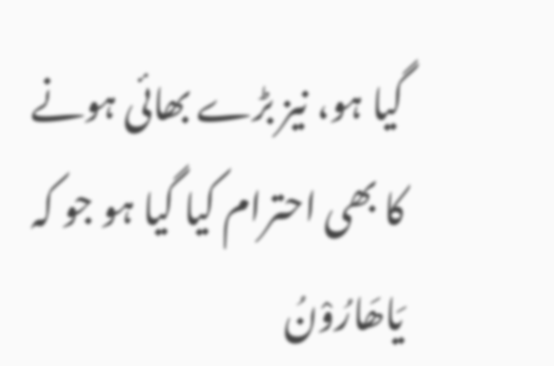گیا ہو، نیز بڑے بھائی ہونے کا بھی احترام کیا گیا ہو جو کہ یَاھَارُوْنُ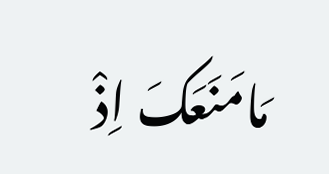مَامَنَعَکَ اِذْ